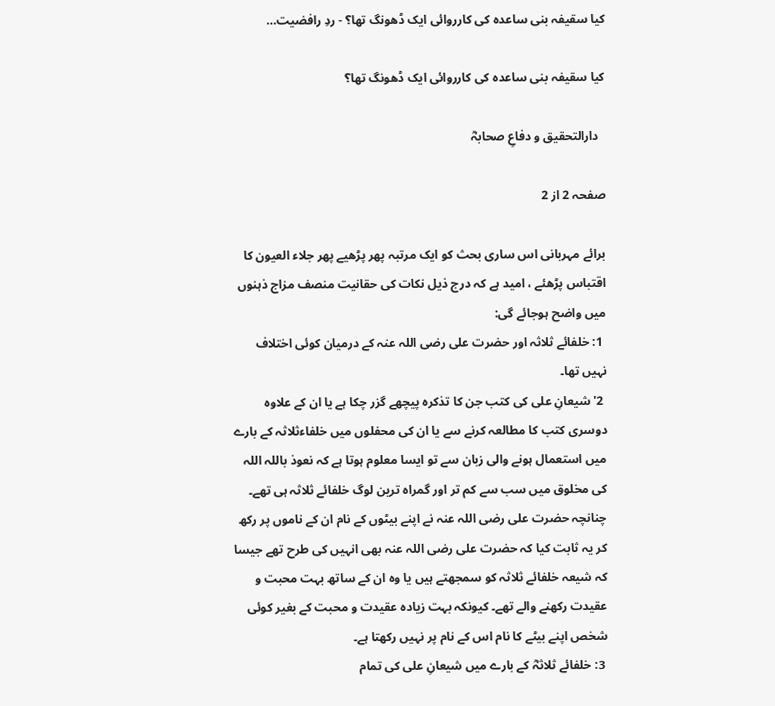کیا سقیفہ بنی ساعدہ کی کارروائی ایک ڈھونگ تھا؟ - ردِ رافضیت…

کیا سقیفہ بنی ساعدہ کی کارروائی ایک ڈھونگ تھا؟

  دارالتحقیق و دفاعِ صحابہؓ

صفحہ 2 از 2

برائے مہربانی اس ساری بحث کو ایک مرتبہ پھر پڑھیے پھر جلاء العیون کا اقتباس پڑھئے ، امید ہے کہ درج ذیل نکات کی حقانیت منصف مزاج ذہنوں میں واضح ہوجائے گی:
 1: خلفائے ثلاثہ اور حضرت علی رضی اللہ عنہ کے درمیان کوئی اختلاف نہیں تھا۔
 2' شیعانِ علی کی کتب جن کا تذکرہ پیچھے گزر چکا ہے یا ان کے علاوہ دوسری کتب کا مطالعہ کرنے سے یا ان کی محفلوں میں خلفاءثلاثہ کے بارے میں استعمال ہونے والی زبان سے تو ایسا معلوم ہوتا ہے کہ نعوذ باللہ اللہ کی مخلوق میں سب سے کم تر اور گمراہ ترین لوگ خلفائے ثلاثہ ہی تھے۔ چنانچہ حضرت علی رضی اللہ عنہ نے اپنے بیٹوں کے نام ان کے ناموں پر رکھ کر یہ ثابت کیا کہ حضرت علی رضی اللہ عنہ بھی انہیں کی طرح تھے جیسا کہ شیعہ خلفائے ثلاثہ کو سمجھتے ہیں یا وہ ان کے ساتھ بہت محبت و عقیدت رکھنے والے تھے۔ کیونکہ بہت زیادہ عقیدت و محبت کے بغیر کوئی شخص اپنے بیٹے کا نام اس کے نام پر نہیں رکھتا ہے۔
 3: خلفائے ثلاثہؓ کے بارے میں شیعانِ علی کی تمام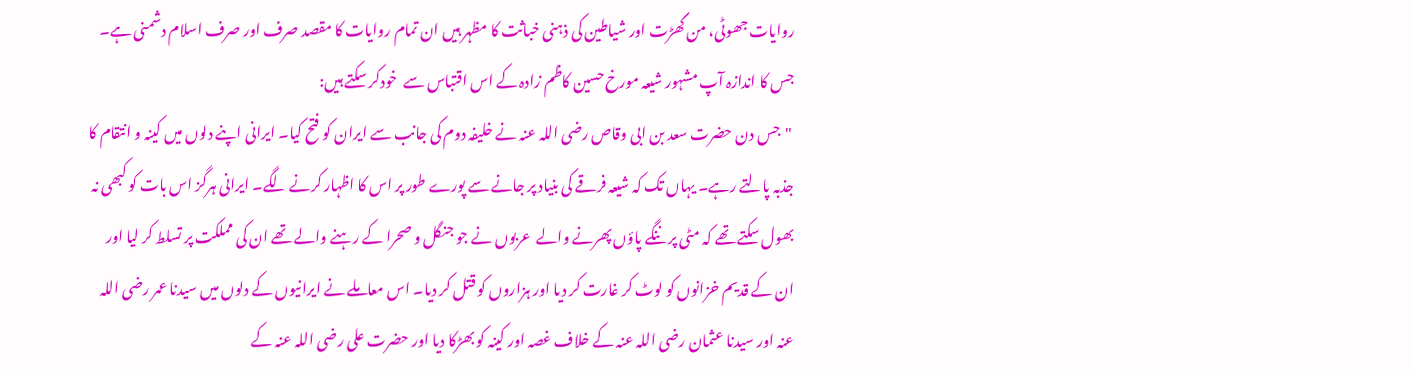روایات جھوٹی، من گھڑت اور شیاطین کی ذہنی خباثت کا مظہر ہیں ان تمام روایات کا مقصد صرف اور صرف اسلام دشمنی ہے۔
جس کا اندازہ آپ مشہور شیعہ مورخ حسین کاظم زادہ کے اس اقتباس سے  خودکر سکتے ہیں:
 "جس دن حضرت سعد بن ابی وقاص رضی اللہ عنہ نے خلیفہ دوم کی جانب سے ایران کو فتح کیا۔ ایرانی اپنے دلوں میں کینہ و انتقام کا جذبہ پالتے رہے۔ یہاں تک کہ شیعہ فرقے کی بنیاد پر جانے سے پورے طور پر اس کا اظہار کرنے لگے۔ ایرانی ہرگز اس بات کو کبھی نہ بھول سکتے تھے کہ مٹی پر ننگے پاؤں پھرنے والے  عربوں نے جو جنگل و صحرا کے رہنے والے تھے ان کی مملکت پر تسلط کر لیا اور ان کے قدیم خزانوں کو لوٹ کر غارت کر دیا اور ہزاروں کو قتل کر دیا۔ اس معاملے نے ایرانیوں کے دلوں میں سیدنا عمر رضی اللہ عنہ اور سیدنا عثمان رضی اللہ عنہ کے خلاف غصہ اور کینہ کو بھڑکا دیا اور حضرت علی رضی اللہ عنہ کے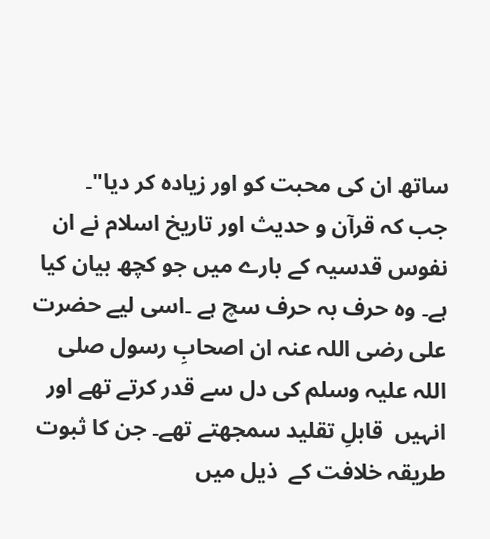ساتھ ان کی محبت کو اور زیادہ کر دیا"۔
جب کہ قرآن و حدیث اور تاریخ اسلام نے ان نفوس قدسیہ کے بارے میں جو کچھ بیان کیا ہے۔ وہ حرف بہ حرف سچ ہے ۔اسی لیے حضرت علی رضی اللہ عنہ ان اصحابِ رسول صلی اللہ علیہ وسلم کی دل سے قدر کرتے تھے اور انہیں  قابلِ تقلید سمجھتے تھے۔ جن کا ثبوت طریقہ خلافت کے  ذیل میں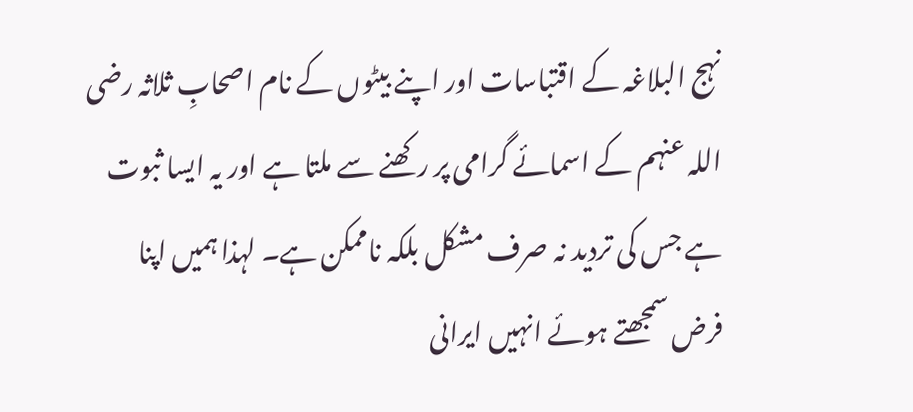نہج البلاغہ کے اقتباسات اور اپنے بیٹوں کے نام اصحابِ ثلاثہ رضی اللہ عنہم کے اسمائے گرامی پر رکھنے سے ملتا ہے اور یہ ایسا ثبوت ہے جس کی تردید نہ صرف مشکل بلکہ ناممکن ہے۔ لہذا ہمیں اپنا فرض سمجھتے ہوئے انہیں ایرانی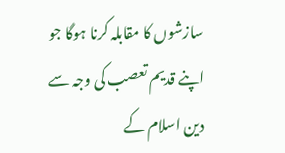سازشوں کا مقابلہ کرنا ہوگا جو اپنے قدیم تعصب کی وجہ سے دین اسلام کے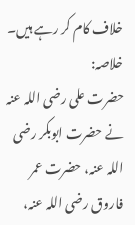خلاف کام کر رہے ہیں۔
خلاصہ:
حضرت علی رضی اللہ عنہ نے حضرت ابوبکر رضی اللہ عنہ، حضرت عمر فاروق رضی اللہ عنہ،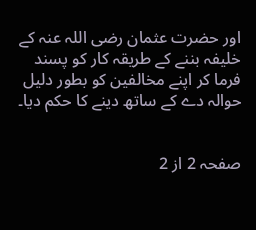اور حضرت عثمان رضی اللہ عنہ کے خلیفہ بننے کے طریقہ کار کو پسند فرما کر اپنے مخالفین کو بطور دلیل حوالہ دے کے ساتھ دینے کا حکم دیا۔


صفحہ 2 از 2